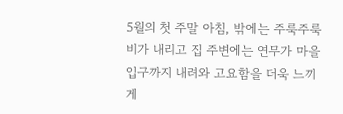5월의 첫 주말 아침, 밖에는 주룩주룩 비가 내리고 집 주변에는 연무가 마을 입구까지 내려와 고요함을 더욱 느끼게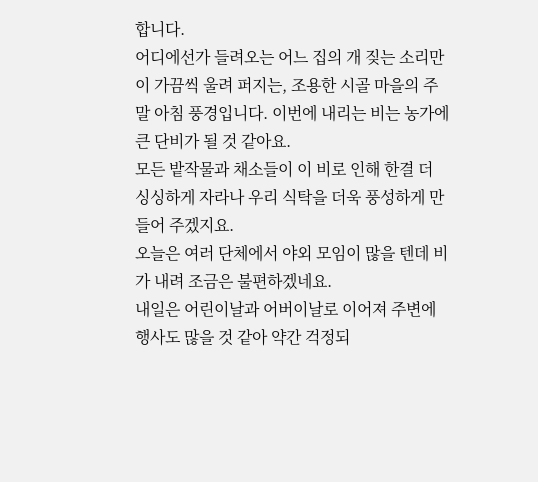합니다.
어디에선가 들려오는 어느 집의 개 짖는 소리만이 가끔씩 울려 퍼지는, 조용한 시골 마을의 주말 아침 풍경입니다. 이번에 내리는 비는 농가에 큰 단비가 될 것 같아요.
모든 밭작물과 채소들이 이 비로 인해 한결 더 싱싱하게 자라나 우리 식탁을 더욱 풍성하게 만들어 주겠지요.
오늘은 여러 단체에서 야외 모임이 많을 텐데 비가 내려 조금은 불편하겠네요.
내일은 어린이날과 어버이날로 이어져 주변에 행사도 많을 것 같아 약간 걱정되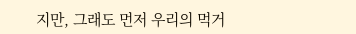지만, 그래도 먼저 우리의 먹거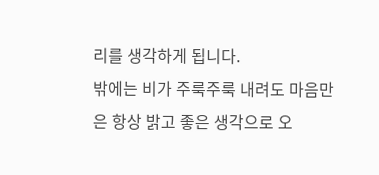리를 생각하게 됩니다.
밖에는 비가 주룩주룩 내려도 마음만은 항상 밝고 좋은 생각으로 오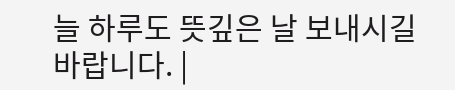늘 하루도 뜻깊은 날 보내시길 바랍니다. |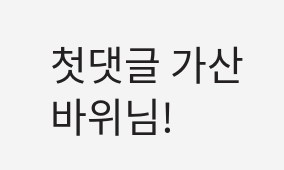첫댓글 가산바위님!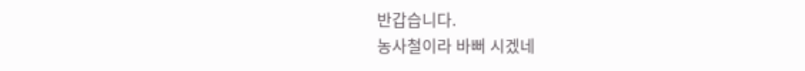반갑습니다.
농사철이라 바뻐 시겠네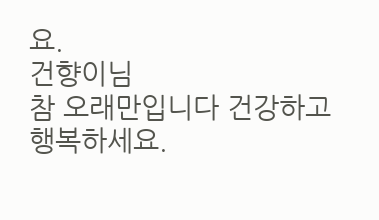요.
건향이님
참 오래만입니다 건강하고 행복하세요.